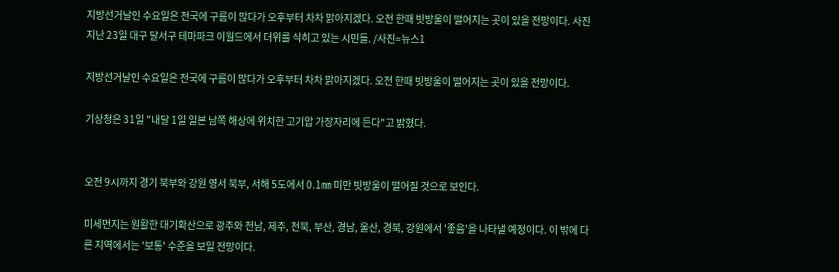지방선거날인 수요일은 전국에 구름이 많다가 오후부터 차차 맑아지겠다. 오전 한때 빗방울이 떨어지는 곳이 있을 전망이다. 사진 지난 23일 대구 달서구 테마파크 이월드에서 더위를 식히고 있는 시민들. /사진=뉴스1

지방선거날인 수요일은 전국에 구름이 많다가 오후부터 차차 맑아지겠다. 오전 한때 빗방울이 떨어지는 곳이 있을 전망이다.

기상청은 31일 "내달 1일 일본 남쪽 해상에 위치한 고기압 가장자리에 든다"고 밝혔다.


오전 9시까지 경기 북부와 강원 영서 북부, 서해 5도에서 0.1㎜ 미만 빗방울이 떨어질 것으로 보인다.

미세먼지는 원활한 대기확산으로 광주와 전남, 제주, 전북, 부산, 경남, 울산, 경북, 강원에서 '좋음'을 나타낼 예정이다. 이 밖에 다른 지역에서는 '보통' 수준을 보일 전망이다.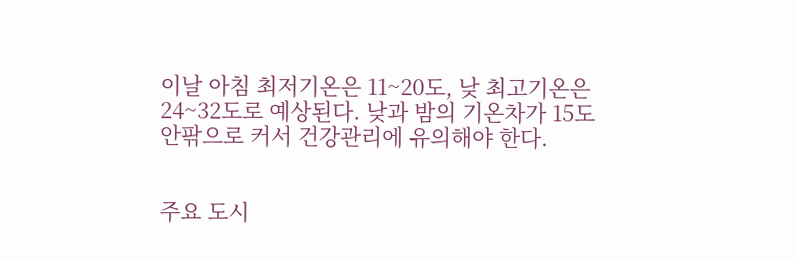이날 아침 최저기온은 11~20도, 낮 최고기온은 24~32도로 예상된다. 낮과 밤의 기온차가 15도 안팎으로 커서 건강관리에 유의해야 한다.


주요 도시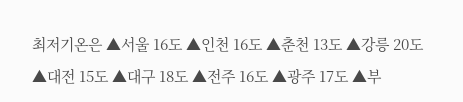최저기온은 ▲서울 16도 ▲인천 16도 ▲춘천 13도 ▲강릉 20도 ▲대전 15도 ▲대구 18도 ▲전주 16도 ▲광주 17도 ▲부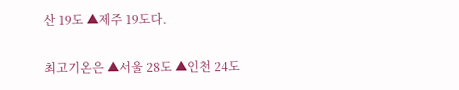산 19도 ▲제주 19도다.

최고기온은 ▲서울 28도 ▲인천 24도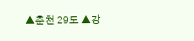▲춘천 29도 ▲강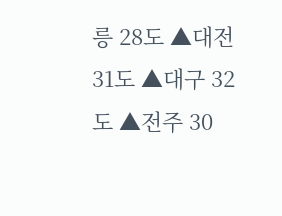릉 28도 ▲대전 31도 ▲대구 32도 ▲전주 30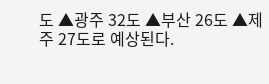도 ▲광주 32도 ▲부산 26도 ▲제주 27도로 예상된다.